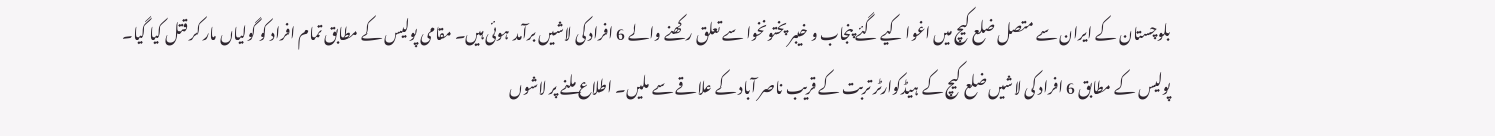بلوچستان کے ایران سے متصل ضلع کیچ میں اغوا کیے گئے پنجاب و خیبر پختونخوا سے تعلق رکھنے والے 6 افراد کی لاشیں برآمد ہوئی ہیں۔ مقامی پولیس کے مطابق تمام افراد کو گولیاں مار کر قتل کیا گیا۔
پولیس کے مطابق 6 افراد کی لاشیں ضلع کیچ کے ہیڈکوارٹر تربت کے قریب ناصر آباد کے علاقے سے ملیں۔ اطلاع ملنے پر لاشوں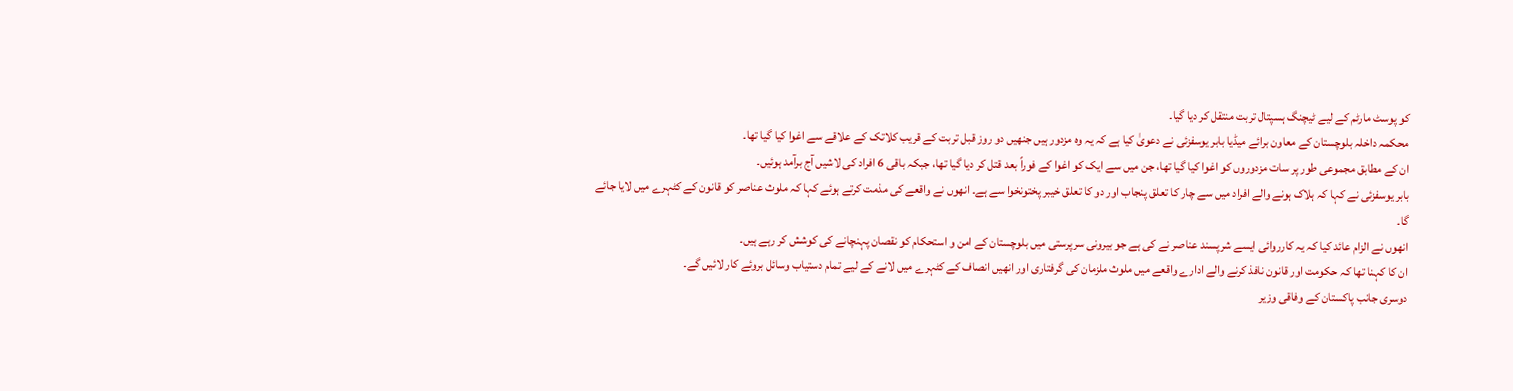کو پوسٹ مارٹم کے لیے ٹیچنگ ہسپتال تربت منتقل کر دیا گیا۔
محکمہ داخلہ بلوچستان کے معاون برائے میڈیا بابر یوسفزئی نے دعویٰ کیا ہے کہ یہ وہ مزدور ہیں جنھیں دو روز قبل تربت کے قریب کلاتک کے علاقے سے اغوا کیا گیا تھا۔
ان کے مطابق مجموعی طور پر سات مزدوروں کو اغوا کیا گیا تھا، جن میں سے ایک کو اغوا کے فوراً بعد قتل کر دیا گیا تھا، جبکہ باقی 6 افراد کی لاشیں آج برآمد ہوئیں۔
بابر یوسفزئی نے کہا کہ ہلاک ہونے والے افراد میں سے چار کا تعلق پنجاب اور دو کا تعلق خیبر پختونخوا سے ہے۔ انھوں نے واقعے کی مذمت کرتے ہوئے کہا کہ ملوث عناصر کو قانون کے کٹہرے میں لایا جائے گا۔
انھوں نے الزام عائد کیا کہ یہ کارروائی ایسے شرپسند عناصر نے کی ہے جو بیرونی سرپرستی میں بلوچستان کے امن و استحکام کو نقصان پہنچانے کی کوشش کر رہے ہیں۔
ان کا کہنا تھا کہ حکومت اور قانون نافذ کرنے والے ادارے واقعے میں ملوث ملزمان کی گرفتاری اور انھیں انصاف کے کٹہرے میں لانے کے لیے تمام دستیاب وسائل بروئے کار لائیں گے۔
دوسری جانب پاکستان کے وفاقی وزیر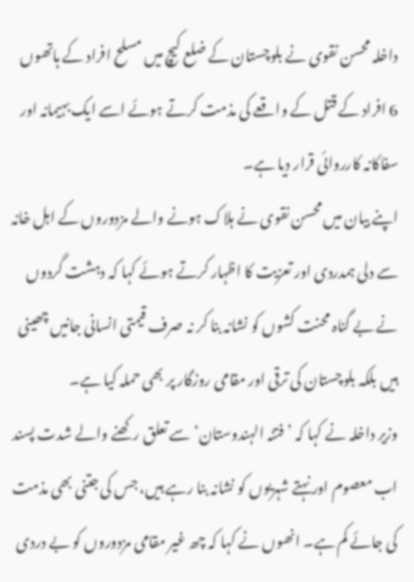داخلہ محسن نقوی نے بلوچستان کے ضلع کیچ میں مسلح افراد کے ہاتھوں 6 افراد کے قتل کے واقعے کی مذمت کرتے ہوئے اسے ایک بہیمانہ اور سفاکانہ کارروائی قرار دیا ہے۔
اپنے بیان میں محسن نقوی نے ہلاک ہونے والے مزدوروں کے اہل خانہ سے دلی ہمدردی اور تعزیت کا اظہار کرتے ہوئے کہا کہ دہشت گردوں نے بے گناہ محنت کشوں کو نشانہ بنا کر نہ صرف قیمتی انسانی جانیں چھینی ہیں بلکہ بلوچستان کی ترقی اور مقامی روزگار پر بھی حملہ کیا ہے۔
وزیر داخلہ نے کہا کہ ’فتنہ الہندوستان‘ سے تعلق رکھنے والے شدت پسند اب معصوم اور نہتے شہریوں کو نشانہ بنا رہے ہیں، جس کی جتنی بھی مذمت کی جائے کم ہے۔ انھوں نے کہا کہ چھ غیر مقامی مزدوروں کو بے دردی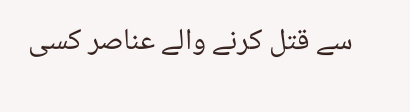سے قتل کرنے والے عناصر کسی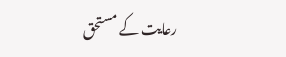رعایت کے مستحق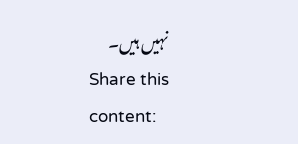نہیں ہیں۔
Share this content: